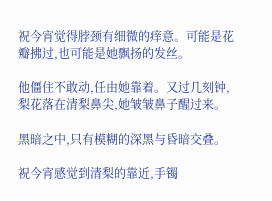祝今宵觉得脖颈有细微的痒意。可能是花瓣拂过,也可能是她飘扬的发丝。

他僵住不敢动,任由她靠着。又过几刻钟,梨花落在清梨鼻尖,她皱皱鼻子醒过来。

黑暗之中,只有模糊的深黑与昏暗交叠。

祝今宵感觉到清梨的靠近,手镯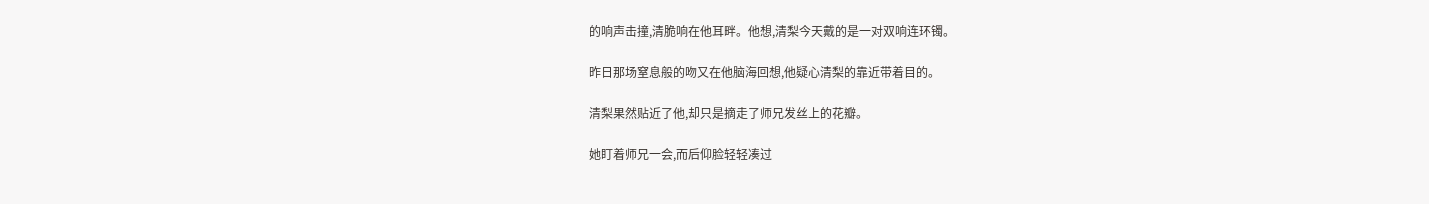的响声击撞,清脆响在他耳畔。他想,清梨今天戴的是一对双响连环镯。

昨日那场窒息般的吻又在他脑海回想,他疑心清梨的靠近带着目的。

清梨果然贴近了他,却只是摘走了师兄发丝上的花瓣。

她盯着师兄一会,而后仰脸轻轻凑过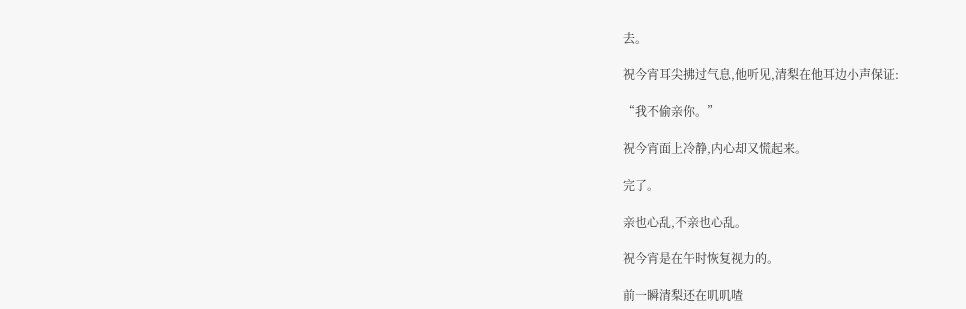去。

祝今宵耳尖拂过气息,他听见,清梨在他耳边小声保证:

“我不偷亲你。”

祝今宵面上冷静,内心却又慌起来。

完了。

亲也心乱,不亲也心乱。

祝今宵是在午时恢复视力的。

前一瞬清梨还在叽叽喳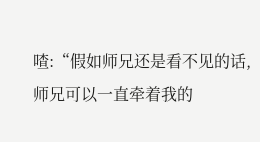喳:“假如师兄还是看不见的话,师兄可以一直牵着我的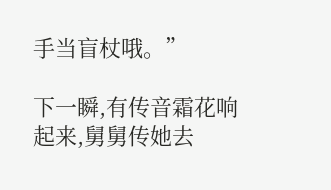手当盲杖哦。”

下一瞬,有传音霜花响起来,舅舅传她去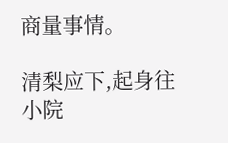商量事情。

清梨应下,起身往小院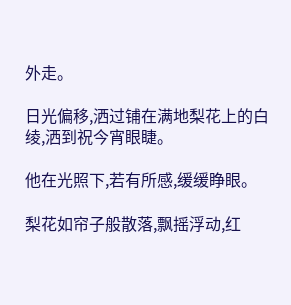外走。

日光偏移,洒过铺在满地梨花上的白绫,洒到祝今宵眼睫。

他在光照下,若有所感,缓缓睁眼。

梨花如帘子般散落,飘摇浮动,红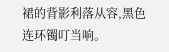裙的背影利落从容,黑色连环镯叮当响。